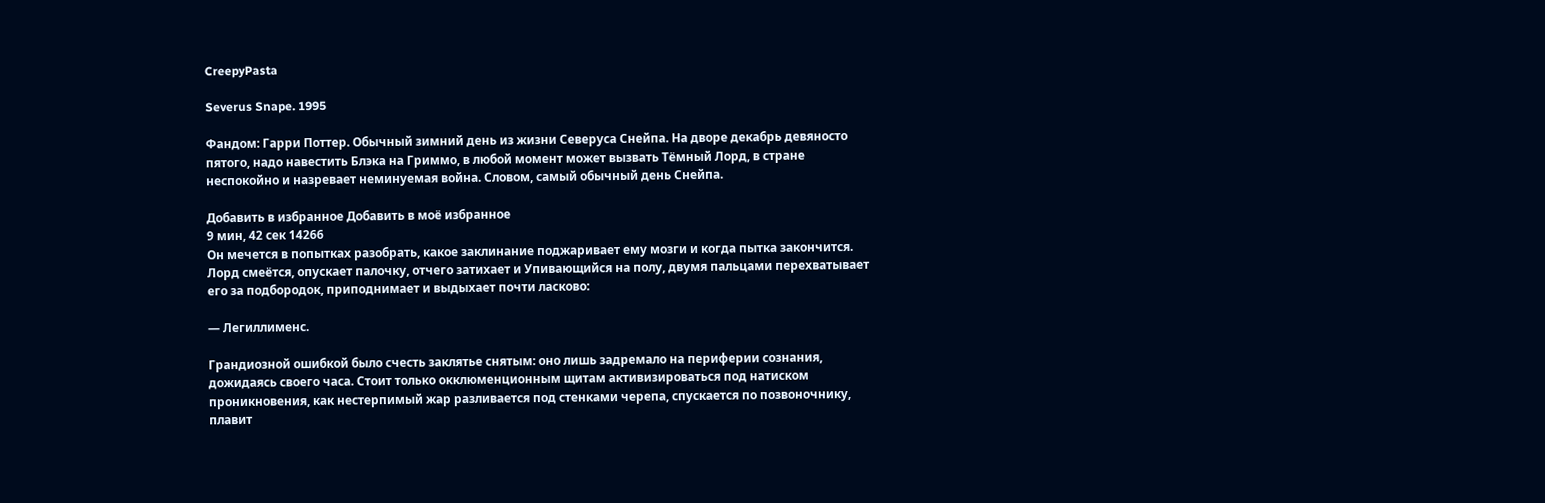CreepyPasta

Severus Snape. 1995

Фандом: Гарри Поттер. Обычный зимний день из жизни Северуса Снейпа. На дворе декабрь девяносто пятого, надо навестить Блэка на Гриммо, в любой момент может вызвать Тёмный Лорд, в стране неспокойно и назревает неминуемая война. Словом, самый обычный день Снейпа.

Добавить в избранное Добавить в моё избранное
9 мин, 42 сек 14266
Он мечется в попытках разобрать, какое заклинание поджаривает ему мозги и когда пытка закончится. Лорд смеётся, опускает палочку, отчего затихает и Упивающийся на полу, двумя пальцами перехватывает его за подбородок, приподнимает и выдыхает почти ласково:

— Легиллименс.

Грандиозной ошибкой было счесть заклятье снятым: оно лишь задремало на периферии сознания, дожидаясь своего часа. Стоит только окклюменционным щитам активизироваться под натиском проникновения, как нестерпимый жар разливается под стенками черепа, спускается по позвоночнику, плавит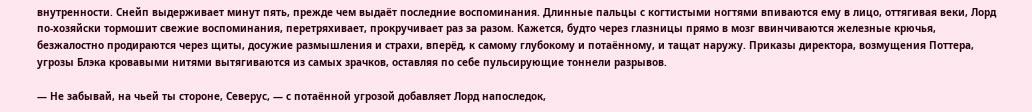внутренности. Снейп выдерживает минут пять, прежде чем выдаёт последние воспоминания. Длинные пальцы с когтистыми ногтями впиваются ему в лицо, оттягивая веки, Лорд по-хозяйски тормошит свежие воспоминания, перетряхивает, прокручивает раз за разом. Кажется, будто через глазницы прямо в мозг ввинчиваются железные крючья, безжалостно продираются через щиты, досужие размышления и страхи, вперёд, к самому глубокому и потаённому, и тащат наружу. Приказы директора, возмущения Поттера, угрозы Блэка кровавыми нитями вытягиваются из самых зрачков, оставляя по себе пульсирующие тоннели разрывов.

— Не забывай, на чьей ты стороне, Северус, — с потаённой угрозой добавляет Лорд напоследок,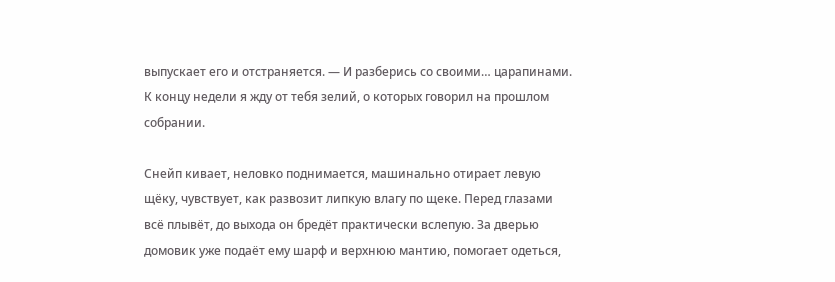выпускает его и отстраняется. — И разберись со своими… царапинами. К концу недели я жду от тебя зелий, о которых говорил на прошлом собрании.

Снейп кивает, неловко поднимается, машинально отирает левую щёку, чувствует, как развозит липкую влагу по щеке. Перед глазами всё плывёт, до выхода он бредёт практически вслепую. За дверью домовик уже подаёт ему шарф и верхнюю мантию, помогает одеться,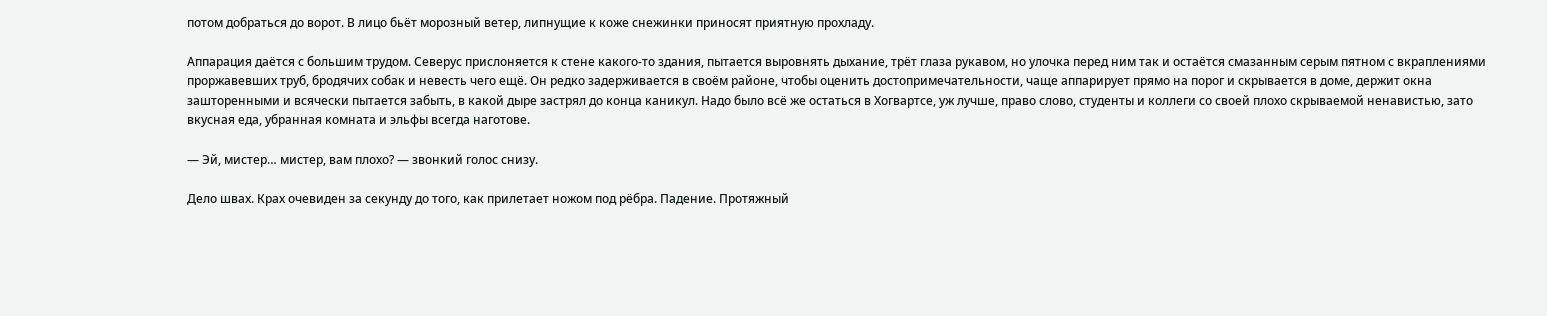потом добраться до ворот. В лицо бьёт морозный ветер, липнущие к коже снежинки приносят приятную прохладу.

Аппарация даётся с большим трудом. Северус прислоняется к стене какого-то здания, пытается выровнять дыхание, трёт глаза рукавом, но улочка перед ним так и остаётся смазанным серым пятном с вкраплениями проржавевших труб, бродячих собак и невесть чего ещё. Он редко задерживается в своём районе, чтобы оценить достопримечательности, чаще аппарирует прямо на порог и скрывается в доме, держит окна зашторенными и всячески пытается забыть, в какой дыре застрял до конца каникул. Надо было всё же остаться в Хогвартсе, уж лучше, право слово, студенты и коллеги со своей плохо скрываемой ненавистью, зато вкусная еда, убранная комната и эльфы всегда наготове.

— Эй, мистер… мистер, вам плохо? — звонкий голос снизу.

Дело швах. Крах очевиден за секунду до того, как прилетает ножом под рёбра. Падение. Протяжный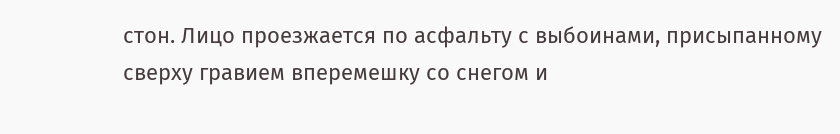стон. Лицо проезжается по асфальту с выбоинами, присыпанному сверху гравием вперемешку со снегом и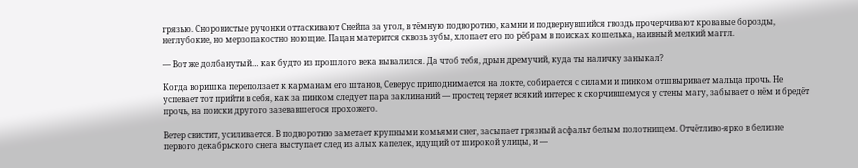грязью. Сноровистые ручонки оттаскивают Снейпа за угол, в тёмную подворотню, камни и подвернувшийся гвоздь прочерчивают кровавые борозды, неглубокие, но мерзопакостно ноющие. Пацан матерится сквозь зубы, хлопает его по рёбрам в поисках кошелька, наивный мелкий маггл.

— Вот же долбанутый… как будто из прошлого века вывалился. Да чтоб тебя, дрын дремучий, куда ты наличку заныкал?

Когда воришка переползает к карманам его штанов, Северус приподнимается на локте, собирается с силами и пинком отшвыривает мальца прочь. Не успевает тот прийти в себя, как за пинком следует пара заклинаний — простец теряет всякий интерес к скорчившемуся у стены магу, забывает о нём и бредёт прочь, на поиски другого зазевавшегося прохожего.

Ветер свистит, усиливается. В подворотню заметает крупными комьями снег, засыпает грязный асфальт белым полотнищем. Отчётливо-ярко в белизне первого декабрьского снега выступает след из алых капелек, идущий от широкой улицы, и —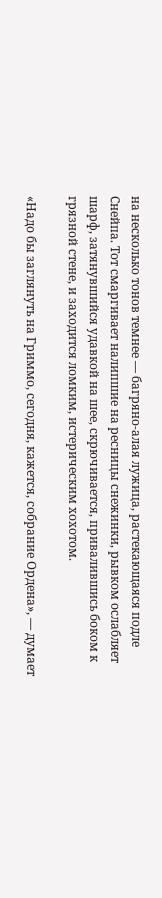на несколько тонов темнее — багряно-алая лужица, растекающаяся подле Снейпа. Тот смаргивает налипшие на ресницы снежинки, рывком ослабляет шарф, затянувшийся удавкой на шее, скрючивается, привалившись боком к грязной стене, и заходится ломким, истерическим хохотом.

«Надо бы заглянуть на Гриммо, сегодня, кажется, собрание Ордена», — думает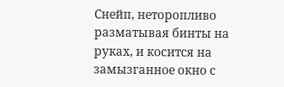Снейп, неторопливо разматывая бинты на руках, и косится на замызганное окно с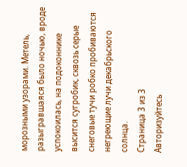морозными узорами. Метель, разыгравшаяся было ночью, вроде успокоилась, на подоконнике высится сугробик, сквозь серые снеговые тучи робко пробиваются негреющие лучи декабрьского солнца.
Страница 3 из 3
Авторизуйтесь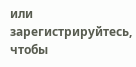или зарегистрируйтесь, чтобы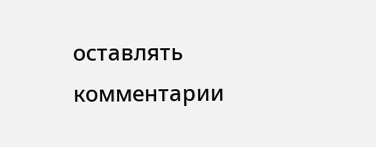оставлять комментарии